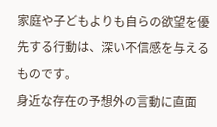家庭や子どもよりも自らの欲望を優先する行動は、深い不信感を与えるものです。
身近な存在の予想外の言動に直面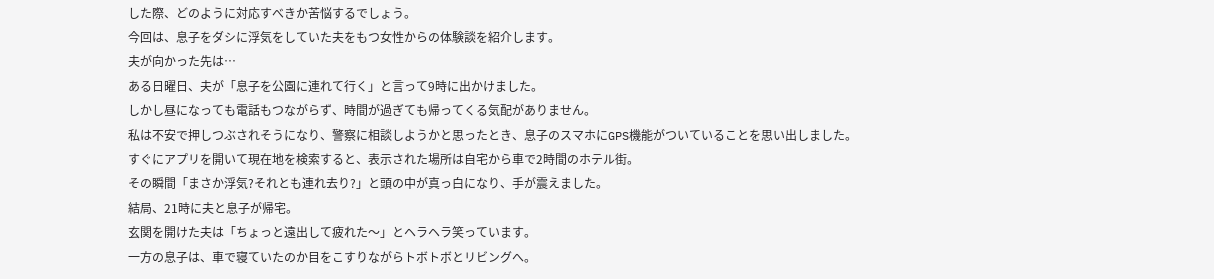した際、どのように対応すべきか苦悩するでしょう。
今回は、息子をダシに浮気をしていた夫をもつ女性からの体験談を紹介します。
夫が向かった先は…
ある日曜日、夫が「息子を公園に連れて行く」と言って9時に出かけました。
しかし昼になっても電話もつながらず、時間が過ぎても帰ってくる気配がありません。
私は不安で押しつぶされそうになり、警察に相談しようかと思ったとき、息子のスマホにGPS機能がついていることを思い出しました。
すぐにアプリを開いて現在地を検索すると、表示された場所は自宅から車で2時間のホテル街。
その瞬間「まさか浮気?それとも連れ去り?」と頭の中が真っ白になり、手が震えました。
結局、21時に夫と息子が帰宅。
玄関を開けた夫は「ちょっと遠出して疲れた〜」とヘラヘラ笑っています。
一方の息子は、車で寝ていたのか目をこすりながらトボトボとリビングへ。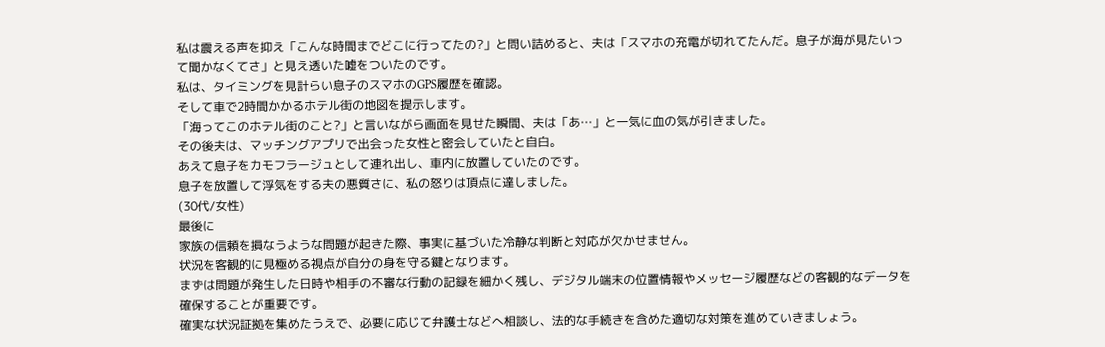私は震える声を抑え「こんな時間までどこに行ってたの?」と問い詰めると、夫は「スマホの充電が切れてたんだ。息子が海が見たいって聞かなくてさ」と見え透いた嘘をついたのです。
私は、タイミングを見計らい息子のスマホのGPS履歴を確認。
そして車で2時間かかるホテル街の地図を提示します。
「海ってこのホテル街のこと?」と言いながら画面を見せた瞬間、夫は「あ…」と一気に血の気が引きました。
その後夫は、マッチングアプリで出会った女性と密会していたと自白。
あえて息子をカモフラージュとして連れ出し、車内に放置していたのです。
息子を放置して浮気をする夫の悪質さに、私の怒りは頂点に達しました。
(30代/女性)
最後に
家族の信頼を損なうような問題が起きた際、事実に基づいた冷静な判断と対応が欠かせません。
状況を客観的に見極める視点が自分の身を守る鍵となります。
まずは問題が発生した日時や相手の不審な行動の記録を細かく残し、デジタル端末の位置情報やメッセージ履歴などの客観的なデータを確保することが重要です。
確実な状況証拠を集めたうえで、必要に応じて弁護士などへ相談し、法的な手続きを含めた適切な対策を進めていきましょう。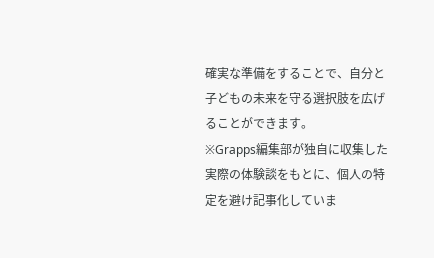確実な準備をすることで、自分と子どもの未来を守る選択肢を広げることができます。
※Grapps編集部が独自に収集した実際の体験談をもとに、個人の特定を避け記事化していま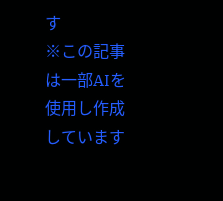す
※この記事は一部AIを使用し作成しています